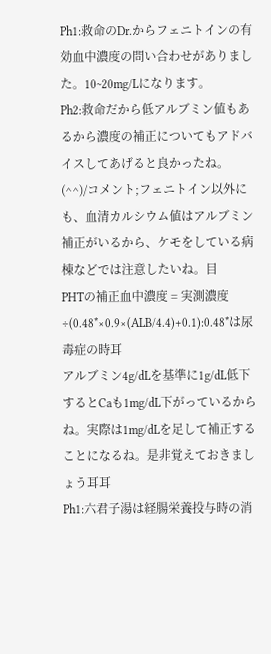Ph1:救命のDr.からフェニトインの有効血中濃度の問い合わせがありました。10~20mg/Lになります。
Ph2:救命だから低アルブミン値もあるから濃度の補正についてもアドバイスしてあげると良かったね。
(^^)/コメント;フェニトイン以外にも、血清カルシウム値はアルブミン補正がいるから、ケモをしている病棟などでは注意したいね。目
PHTの補正血中濃度 = 実測濃度÷(0.48*×0.9×(ALB/4.4)+0.1):0.48*は尿毒症の時耳
アルブミン4g/dLを基準に1g/dL低下するとCaも1mg/dL下がっているからね。実際は1mg/dLを足して補正することになるね。是非覚えておきましょう耳耳
Ph1:六君子湯は経腸栄養投与時の消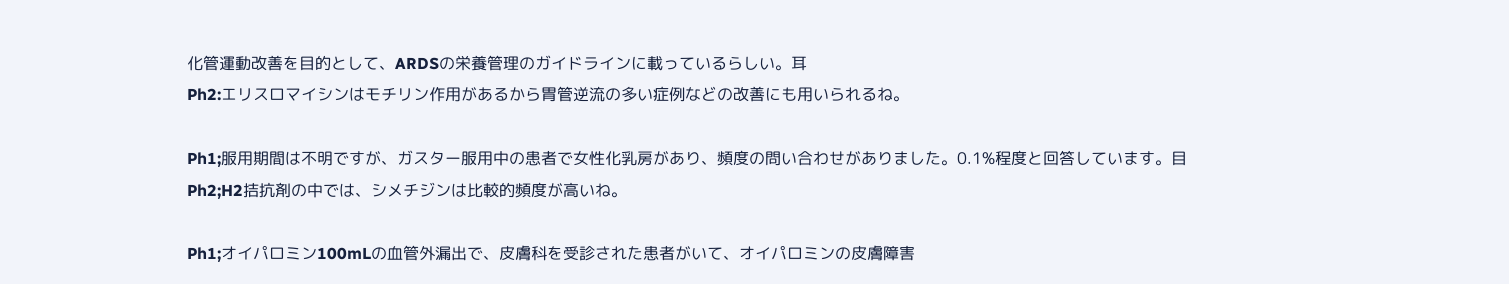化管運動改善を目的として、ARDSの栄養管理のガイドラインに載っているらしい。耳
Ph2:エリスロマイシンはモチリン作用があるから胃管逆流の多い症例などの改善にも用いられるね。

Ph1;服用期間は不明ですが、ガスター服用中の患者で女性化乳房があり、頻度の問い合わせがありました。0.1%程度と回答しています。目
Ph2;H2拮抗剤の中では、シメチジンは比較的頻度が高いね。

Ph1;オイパロミン100mLの血管外漏出で、皮膚科を受診された患者がいて、オイパロミンの皮膚障害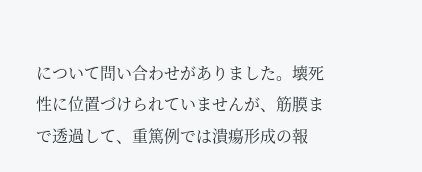について問い合わせがありました。壊死性に位置づけられていませんが、筋膜まで透過して、重篤例では潰瘍形成の報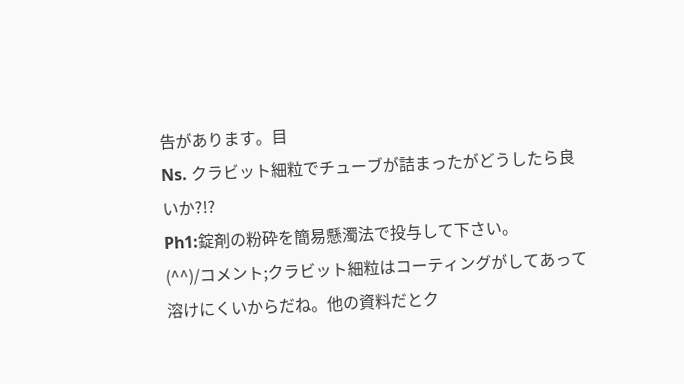告があります。目
Ns. クラビット細粒でチューブが詰まったがどうしたら良いか?!?
Ph1:錠剤の粉砕を簡易懸濁法で投与して下さい。
(^^)/コメント;クラビット細粒はコーティングがしてあって溶けにくいからだね。他の資料だとク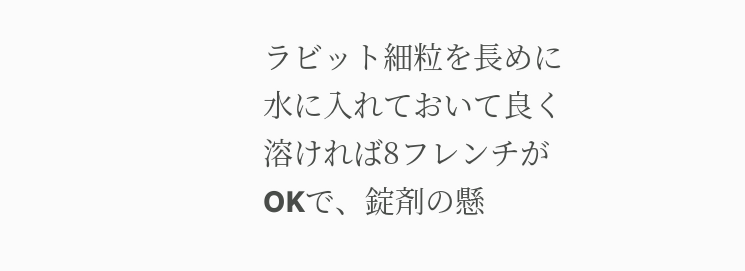ラビット細粒を長めに水に入れておいて良く溶ければ8フレンチがOKで、錠剤の懸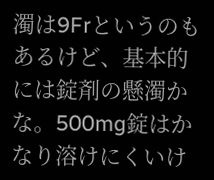濁は9Frというのもあるけど、基本的には錠剤の懸濁かな。500mg錠はかなり溶けにくいけ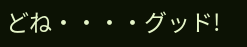どね・・・・グッド!